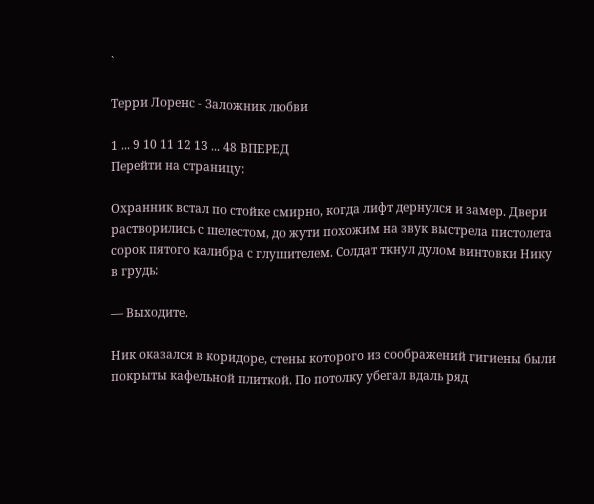`

Терри Лоренс - Заложник любви

1 ... 9 10 11 12 13 ... 48 ВПЕРЕД
Перейти на страницу:

Охранник встал по стойке смирно, когда лифт дернулся и замер. Двери растворились с шелестом, до жути похожим на звук выстрела пистолета сорок пятого калибра с глушителем. Солдат ткнул дулом винтовки Нику в грудь:

— Выходите.

Ник оказался в коридоре, стены которого из соображений гигиены были покрыты кафельной плиткой. По потолку убегал вдаль ряд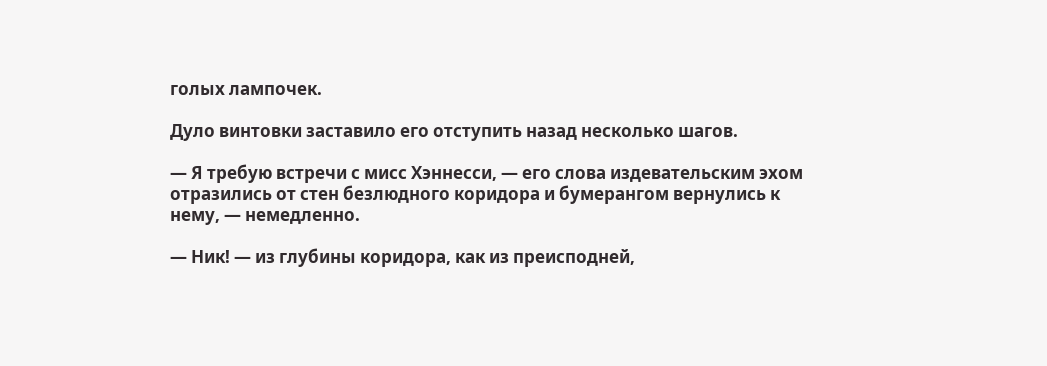голых лампочек.

Дуло винтовки заставило его отступить назад несколько шагов.

— Я требую встречи с мисс Хэннесси, — его слова издевательским эхом отразились от стен безлюдного коридора и бумерангом вернулись к нему, — немедленно.

— Ник! — из глубины коридора, как из преисподней,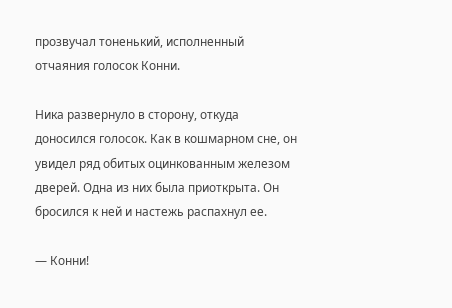прозвучал тоненький, исполненный отчаяния голосок Конни.

Ника развернуло в сторону, откуда доносился голосок. Как в кошмарном сне, он увидел ряд обитых оцинкованным железом дверей. Одна из них была приоткрыта. Он бросился к ней и настежь распахнул ее.

— Конни!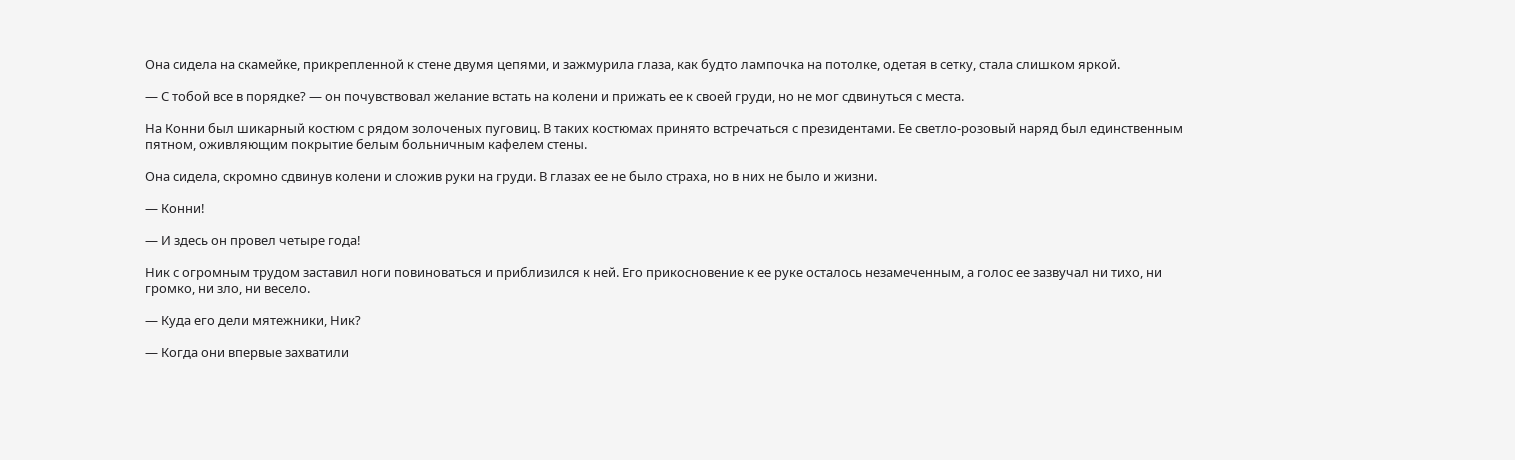Она сидела на скамейке, прикрепленной к стене двумя цепями, и зажмурила глаза, как будто лампочка на потолке, одетая в сетку, стала слишком яркой.

— С тобой все в порядке? — он почувствовал желание встать на колени и прижать ее к своей груди, но не мог сдвинуться с места.

На Конни был шикарный костюм с рядом золоченых пуговиц. В таких костюмах принято встречаться с президентами. Ее светло-розовый наряд был единственным пятном, оживляющим покрытие белым больничным кафелем стены.

Она сидела, скромно сдвинув колени и сложив руки на груди. В глазах ее не было страха, но в них не было и жизни.

— Конни!

— И здесь он провел четыре года!

Ник с огромным трудом заставил ноги повиноваться и приблизился к ней. Его прикосновение к ее руке осталось незамеченным, а голос ее зазвучал ни тихо, ни громко, ни зло, ни весело.

— Куда его дели мятежники, Ник?

— Когда они впервые захватили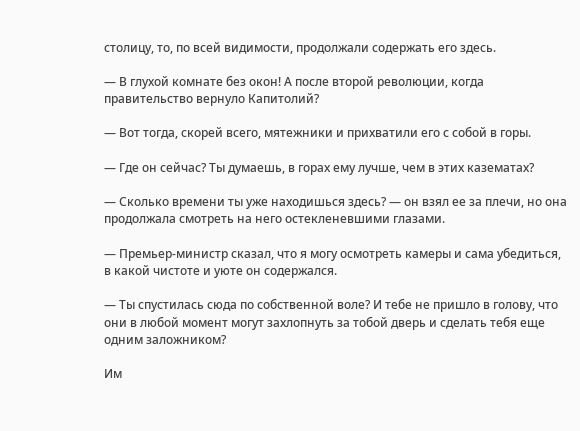столицу, то, по всей видимости, продолжали содержать его здесь.

— В глухой комнате без окон! А после второй революции, когда правительство вернуло Капитолий?

— Вот тогда, скорей всего, мятежники и прихватили его с собой в горы.

— Где он сейчас? Ты думаешь, в горах ему лучше, чем в этих казематах?

— Сколько времени ты уже находишься здесь? — он взял ее за плечи, но она продолжала смотреть на него остекленевшими глазами.

— Премьер-министр сказал, что я могу осмотреть камеры и сама убедиться, в какой чистоте и уюте он содержался.

— Ты спустилась сюда по собственной воле? И тебе не пришло в голову, что они в любой момент могут захлопнуть за тобой дверь и сделать тебя еще одним заложником?

Им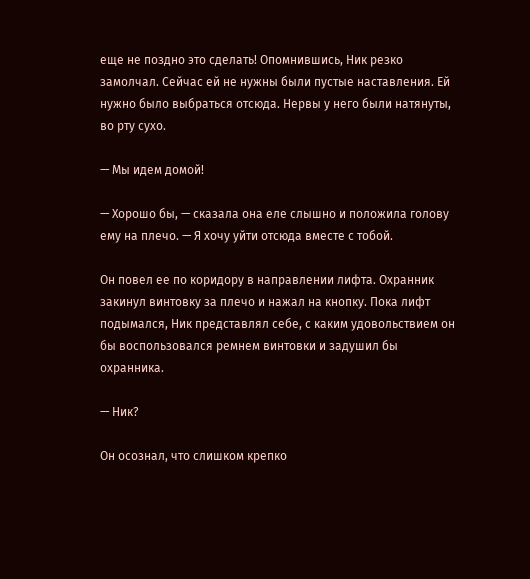еще не поздно это сделать! Опомнившись, Ник резко замолчал. Сейчас ей не нужны были пустые наставления. Ей нужно было выбраться отсюда. Нервы у него были натянуты, во рту сухо.

— Мы идем домой!

— Хорошо бы, — сказала она еле слышно и положила голову ему на плечо. — Я хочу уйти отсюда вместе с тобой.

Он повел ее по коридору в направлении лифта. Охранник закинул винтовку за плечо и нажал на кнопку. Пока лифт подымался, Ник представлял себе, с каким удовольствием он бы воспользовался ремнем винтовки и задушил бы охранника.

— Ник?

Он осознал, что слишком крепко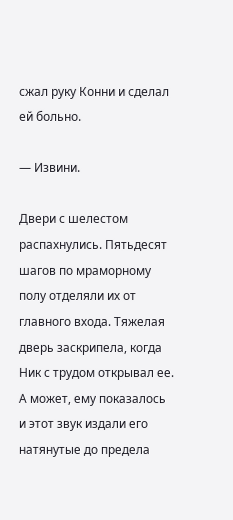сжал руку Конни и сделал ей больно.

— Извини.

Двери с шелестом распахнулись. Пятьдесят шагов по мраморному полу отделяли их от главного входа. Тяжелая дверь заскрипела, когда Ник с трудом открывал ее. А может, ему показалось и этот звук издали его натянутые до предела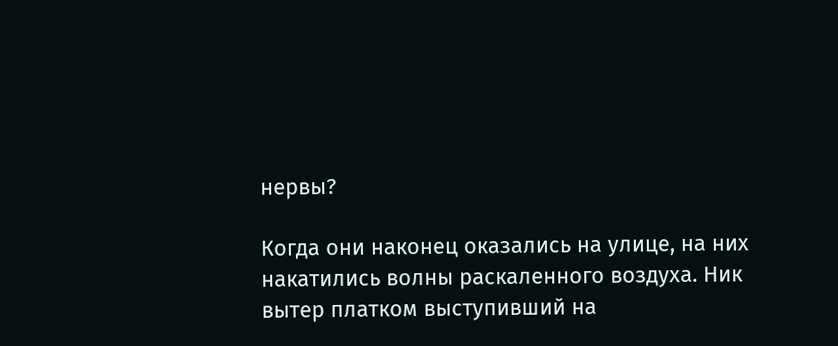нервы?

Когда они наконец оказались на улице, на них накатились волны раскаленного воздуха. Ник вытер платком выступивший на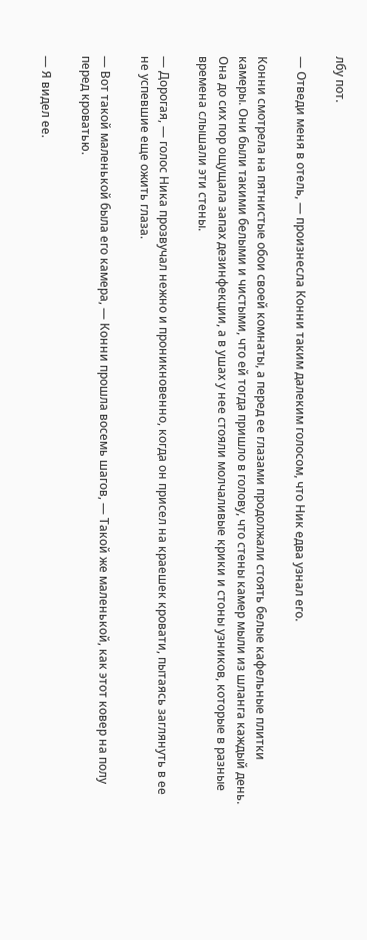лбу пот.

— Отведи меня в отель, — произнесла Конни таким далеким голосом, что Ник едва узнал его.

Конни смотрела на пятнистые обои своей комнаты, а перед ее глазами продолжали стоять белые кафельные плитки камеры. Они были такими белыми и чистыми, что ей тогда пришло в голову, что стены камер мыли из шланга каждый день. Она до сих пор ощущала запах дезинфекции, а в ушах у нее стояли молчаливые крики и стоны узников, которые в разные времена слышали эти стены.

— Дорогая, — голос Ника прозвучал нежно и проникновенно, когда он присел на краешек кровати, пытаясь заглянуть в ее не успевшие еще ожить глаза.

— Вот такой маленькой была его камера, — Конни прошла восемь шагов, — Такой же маленькой, как этот ковер на полу перед кроватью.

— Я видел ее.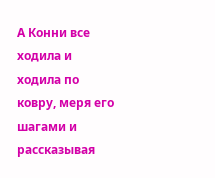А Конни все ходила и ходила по ковру, меря его шагами и рассказывая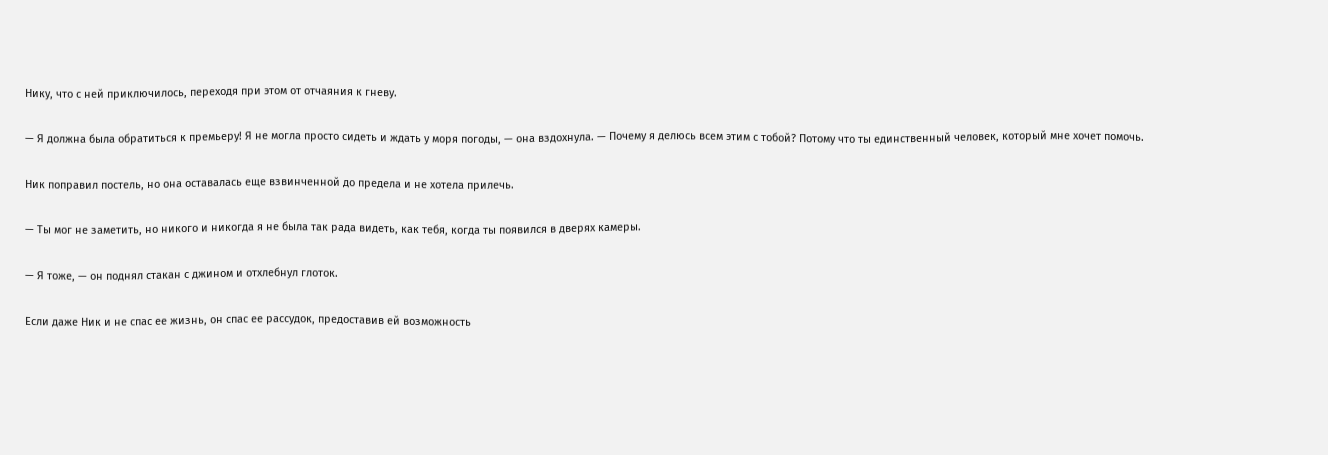Нику, что с ней приключилось, переходя при этом от отчаяния к гневу.

— Я должна была обратиться к премьеру! Я не могла просто сидеть и ждать у моря погоды, — она вздохнула. — Почему я делюсь всем этим с тобой? Потому что ты единственный человек, который мне хочет помочь.

Ник поправил постель, но она оставалась еще взвинченной до предела и не хотела прилечь.

— Ты мог не заметить, но никого и никогда я не была так рада видеть, как тебя, когда ты появился в дверях камеры.

— Я тоже, — он поднял стакан с джином и отхлебнул глоток.

Если даже Ник и не спас ее жизнь, он спас ее рассудок, предоставив ей возможность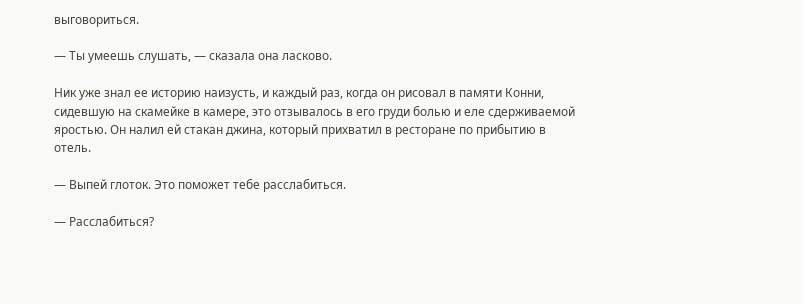выговориться.

— Ты умеешь слушать, — сказала она ласково.

Ник уже знал ее историю наизусть, и каждый раз, когда он рисовал в памяти Конни, сидевшую на скамейке в камере, это отзывалось в его груди болью и еле сдерживаемой яростью. Он налил ей стакан джина, который прихватил в ресторане по прибытию в отель.

— Выпей глоток. Это поможет тебе расслабиться.

— Расслабиться?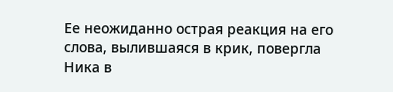Ее неожиданно острая реакция на его слова, вылившаяся в крик, повергла Ника в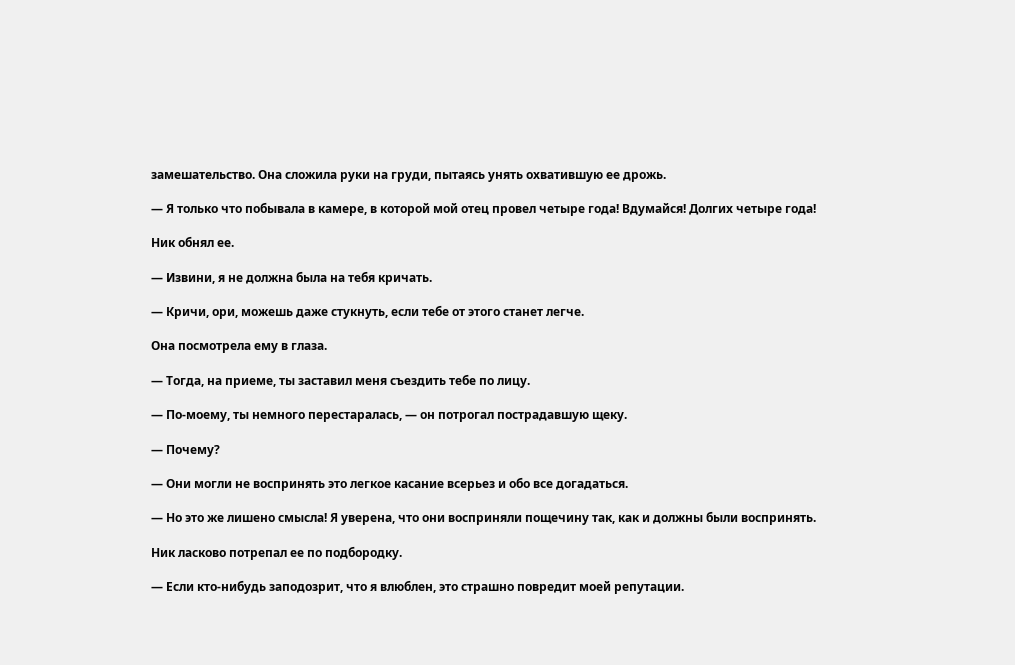замешательство. Она сложила руки на груди, пытаясь унять охватившую ее дрожь.

— Я только что побывала в камере, в которой мой отец провел четыре года! Вдумайся! Долгих четыре года!

Ник обнял ее.

— Извини, я не должна была на тебя кричать.

— Кричи, ори, можешь даже стукнуть, если тебе от этого станет легче.

Она посмотрела ему в глаза.

— Тогда, на приеме, ты заставил меня съездить тебе по лицу.

— По-моему, ты немного перестаралась, — он потрогал пострадавшую щеку.

— Почему?

— Они могли не воспринять это легкое касание всерьез и обо все догадаться.

— Но это же лишено смысла! Я уверена, что они восприняли пощечину так, как и должны были воспринять.

Ник ласково потрепал ее по подбородку.

— Если кто-нибудь заподозрит, что я влюблен, это страшно повредит моей репутации.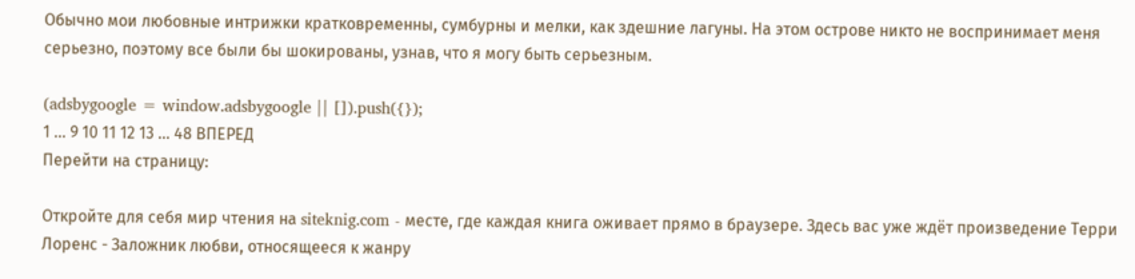Обычно мои любовные интрижки кратковременны, сумбурны и мелки, как здешние лагуны. На этом острове никто не воспринимает меня серьезно, поэтому все были бы шокированы, узнав, что я могу быть серьезным.

(adsbygoogle = window.adsbygoogle || []).push({});
1 ... 9 10 11 12 13 ... 48 ВПЕРЕД
Перейти на страницу:

Откройте для себя мир чтения на siteknig.com - месте, где каждая книга оживает прямо в браузере. Здесь вас уже ждёт произведение Терри Лоренс - Заложник любви, относящееся к жанру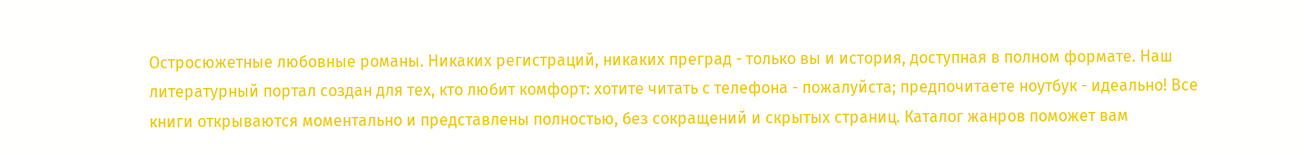Остросюжетные любовные романы. Никаких регистраций, никаких преград - только вы и история, доступная в полном формате. Наш литературный портал создан для тех, кто любит комфорт: хотите читать с телефона - пожалуйста; предпочитаете ноутбук - идеально! Все книги открываются моментально и представлены полностью, без сокращений и скрытых страниц. Каталог жанров поможет вам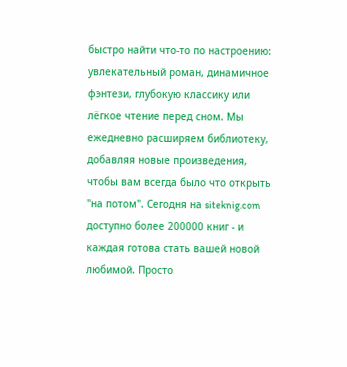быстро найти что-то по настроению: увлекательный роман, динамичное фэнтези, глубокую классику или лёгкое чтение перед сном. Мы ежедневно расширяем библиотеку, добавляя новые произведения, чтобы вам всегда было что открыть "на потом". Сегодня на siteknig.com доступно более 200000 книг - и каждая готова стать вашей новой любимой. Просто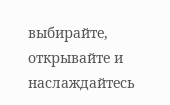выбирайте, открывайте и наслаждайтесь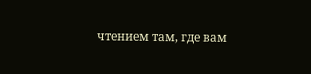чтением там, где вам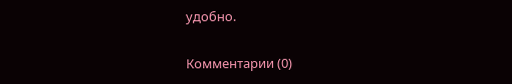удобно.

Комментарии (0)